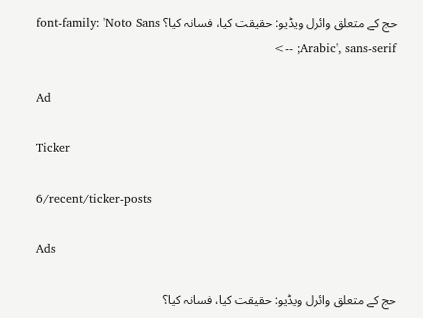حج کے متعلق وائرل ویڈیو: حقیقت کیا، فسانہ کیا؟ font-family: 'Noto Sans Arabic', sans-serif; -->

Ad

Ticker

6/recent/ticker-posts

Ads

حج کے متعلق وائرل ویڈیو: حقیقت کیا، فسانہ کیا؟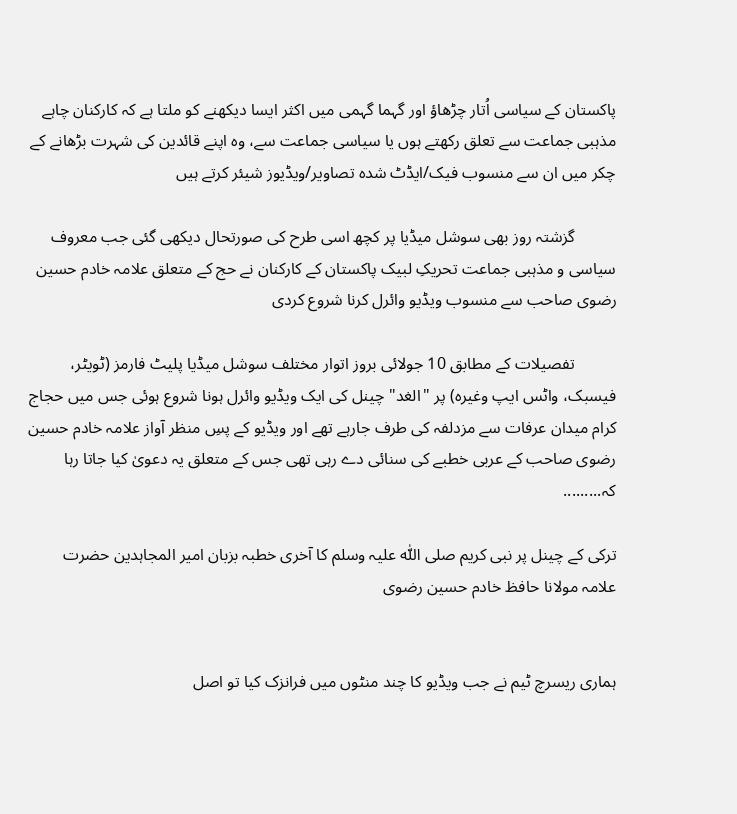پاکستان کے سیاسی اُتار چڑھاؤ اور گہما گہمی میں اکثر ایسا دیکھنے کو ملتا ہے کہ کارکنان چاہے مذہبی جماعت سے تعلق رکھتے ہوں یا سیاسی جماعت سے، وہ اپنے قائدین کی شہرت بڑھانے کے چکر میں ان سے منسوب فیک/ایڈٹ شدہ تصاویر/ویڈیوز شیئر کرتے ہیں

          گزشتہ روز بھی سوشل میڈیا پر کچھ اسی طرح کی صورتحال دیکھی گئی جب معروف سیاسی و مذہبی جماعت تحریکِ لبیک پاکستان کے کارکنان نے حج کے متعلق علامہ خادم حسین رضوی صاحب سے منسوب ویڈیو وائرل کرنا شروع کردی

          تفصیلات کے مطابق 10 جولائی بروز اتوار مختلف سوشل میڈیا پلیٹ فارمز (ٹویٹر، فیسبک، واٹس ایپ وغیرہ) پر "الغد" چینل کی ایک ویڈیو وائرل ہونا شروع ہوئی جس میں حجاج کرام میدان عرفات سے مزدلفہ کی طرف جارہے تھے اور ویڈیو کے پسِ منظر آواز علامہ خادم حسین رضوی صاحب کے عربی خطبے کی سنائی دے رہی تھی جس کے متعلق یہ دعویٰ کیا جاتا رہا کہ.........

ترکی کے چینل پر نبی کریم صلی اللّٰہ علیہ وسلم کا آخری خطبہ بزبان امیر المجاہدین حضرت علامہ مولانا حافظ خادم حسین رضوی


ہماری ریسرچ ٹیم نے جب ویڈیو کا چند منٹوں میں فرانزک کیا تو اصل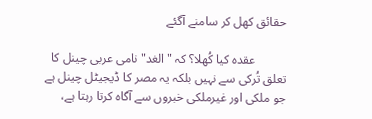حقائق کھل کر سامنے آگئے

          عقدہ کیا کُھلا؟ کہ "الغد" نامی عربی چینل کا تعلق تُرکی سے نہیں بلکہ یہ مصر کا ڈیجیٹل چینل ہے جو ملکی اور غیرملکی خبروں سے آگاہ کرتا رہتا ہے،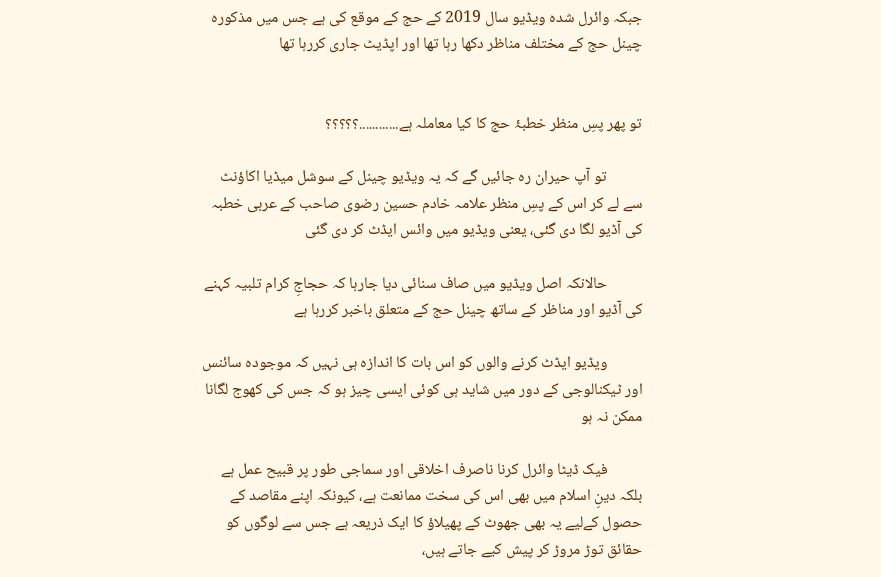جبکہ وائرل شدہ ویڈیو سال 2019 کے حج کے موقع کی ہے جس میں مذکورہ چینل حج کے مختلف مناظر دکھا رہا تھا اور اپڈیٹ جاری کررہا تھا


تو پھر پسِ منظر خطبۂ حج کا کیا معاملہ ہے............؟؟؟؟؟

          تو آپ حیران رہ جائیں گے کہ یہ ویڈیو چینل کے سوشل میڈیا اکاؤنٹ سے لے کر اس کے پسِ منظر علامہ خادم حسین رضوی صاحب کے عربی خطبہ کی آڈیو لگا دی گئی، یعنی ویڈیو میں وائس ایڈٹ کر دی گئی

          حالانکہ اصل ویڈیو میں صاف سنائی دیا جارہا کہ حجاجِ کرام تلبیہ کہنے کی آڈیو اور مناظر کے ساتھ چینل حج کے متعلق باخبر کررہا ہے

          ویڈیو ایڈٹ کرنے والوں کو اس بات کا اندازہ ہی نہیں کہ موجودہ سائنس اور ٹیکنالوجی کے دور میں شاید ہی کوئی ایسی چیز ہو کہ جس کی کھوج لگانا ممکن نہ ہو

          فیک ڈیٹا وائرل کرنا ناصرف اخلاقی اور سماجی طور پر قبیح عمل ہے بلکہ دینِ اسلام میں بھی اس کی سخت ممانعت ہے، کیونکہ اپنے مقاصد کے حصول کےلیے یہ بھی جھوٹ کے پھیلاؤ کا ایک ذریعہ ہے جس سے لوگوں کو حقائق توڑ مروڑ کر پیش کیے جاتے ہیں،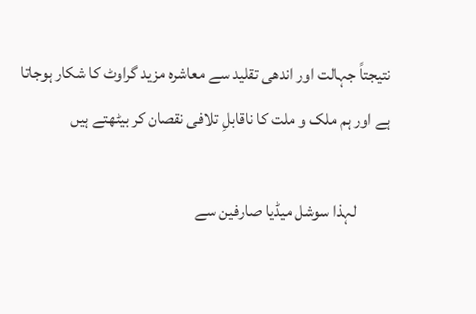نتیجتاً جہالت اور اندھی تقلید سے معاشرہ مزید گراوٹ کا شکار ہوجاتا ہے اور ہم ملک و ملت کا ناقابلِ تلافی نقصان کر بیٹھتے ہیں

          لہذا سوشل میڈیا صارفین سے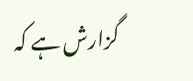گزارش ہے کہ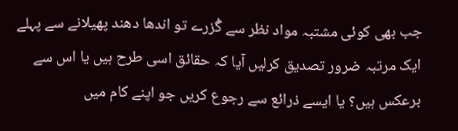جب بھی کوئی مشتبہ مواد نظر سے گُزرے تو اندھا دھند پھیلانے سے پہلے ایک مرتبہ ضرور تصدیق کرلیں آیا کہ حقائق اسی طرح ہیں یا اس سے برعکس ہیں؟ یا ایسے ذرائع سے رجوع کریں جو اپنے کام میں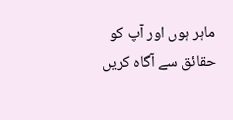ماہر ہوں اور آپ کو حقائق سے آگاہ کریں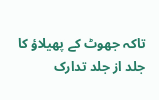تاکہ جھوٹ کے پھیلاؤ کا جلد از جلد تدارک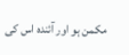مکمن ہو اور آئندہ اس کی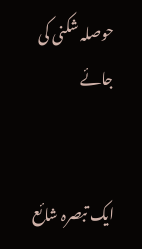حوصلہ شکنی کی جائے


ایک تبصرہ شائع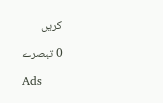کریں

0 تبصرے

Ads